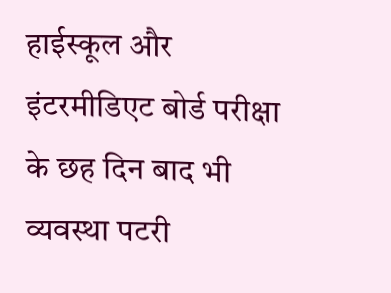हाईस्कूल और इंटरमीडिएट बोर्ड परीक्षा के छह दिन बाद भी व्यवस्था पटरी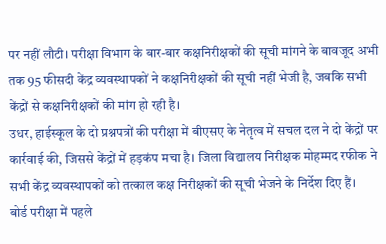पर नहीं लौटी। परीक्षा विभाग के बार-बार कक्षनिरीक्षकों की सूची मांगने के बावजूद अभी तक 95 फीसदी केंद्र व्यवस्थापकों ने कक्षनिरीक्षकों की सूची नहीं भेजी है, जबकि सभी केंद्रों से कक्षनिरीक्षकों की मांग हो रही है।
उधर, हाईस्कूल के दो प्रश्नपत्रों की परीक्षा में बीएसए के नेतृत्व में सचल दल ने दो केंद्रों पर कार्रवाई की, जिससे केंद्रों में हड़कंप मचा है। जिला विद्यालय निरीक्षक मोहम्मद रफीक ने सभी केंद्र व्यवस्थापकों को तत्काल कक्ष निरीक्षकों की सूची भेजने के निर्देश दिए हैं।
बोर्ड परीक्षा में पहले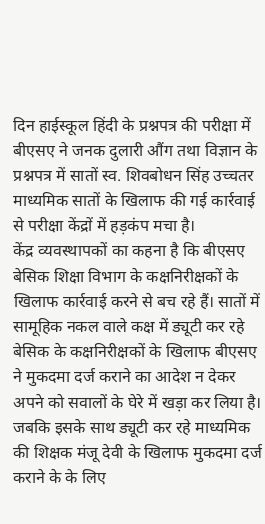दिन हाईस्कूल हिंदी के प्रश्नपत्र की परीक्षा में बीएसए ने जनक दुलारी औंग तथा विज्ञान के प्रश्नपत्र में सातों स्व. शिवबोधन सिंह उच्चतर माध्यमिक सातों के खिलाफ की गई कार्रवाई से परीक्षा केंद्रों में हड़कंप मचा है।
केंद्र व्यवस्थापकों का कहना है कि बीएसए बेसिक शिक्षा विभाग के कक्षनिरीक्षकों के खिलाफ कार्रवाई करने से बच रहे हैं। सातों में सामूहिक नकल वाले कक्ष में ड्यूटी कर रहे बेसिक के कक्षनिरीक्षकों के खिलाफ बीएसए ने मुकदमा दर्ज कराने का आदेश न देकर अपने को सवालों के घेरे में खड़ा कर लिया है।
जबकि इसके साथ ड्यूटी कर रहे माध्यमिक की शिक्षक मंजू देवी के खिलाफ मुकदमा दर्ज कराने के के लिए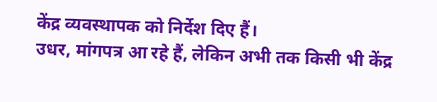केंद्र व्यवस्थापक को निर्देश दिए हैं।
उधर, मांगपत्र आ रहे हैं, लेकिन अभी तक किसी भी केंद्र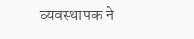व्यवस्थापक ने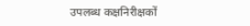उपलब्ध कक्षनिरीक्षकों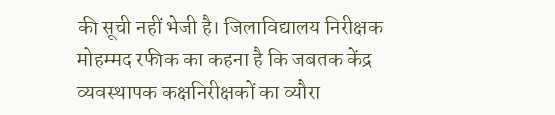की सूची नहीं भेजी है। जिलाविद्यालय निरीक्षक मोहम्मद रफीक का कहना है कि जबतक केंद्र व्यवस्थापक कक्षनिरीक्षकों का व्यौरा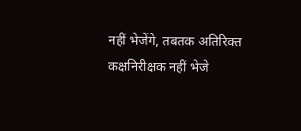नहीं भेजेंगे, तबतक अतिरिक्त कक्षनिरीक्षक नहीं भेजे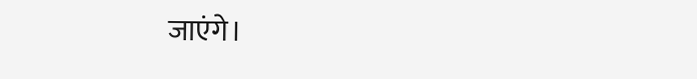जाएंगे।